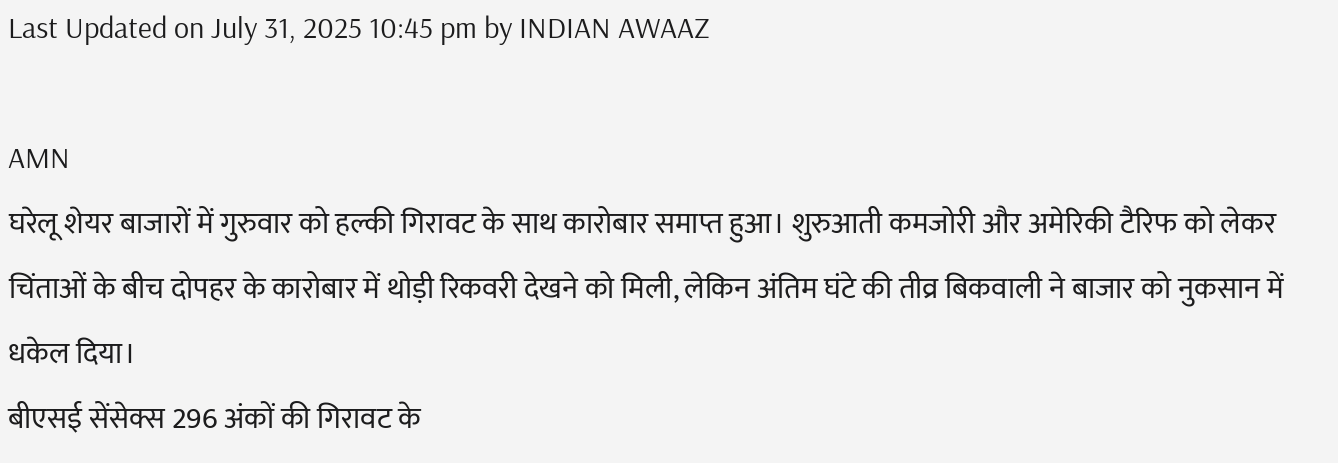Last Updated on July 31, 2025 10:45 pm by INDIAN AWAAZ

AMN
घरेलू शेयर बाजारों में गुरुवार को हल्की गिरावट के साथ कारोबार समाप्त हुआ। शुरुआती कमजोरी और अमेरिकी टैरिफ को लेकर चिंताओं के बीच दोपहर के कारोबार में थोड़ी रिकवरी देखने को मिली, लेकिन अंतिम घंटे की तीव्र बिकवाली ने बाजार को नुकसान में धकेल दिया।
बीएसई सेंसेक्स 296 अंकों की गिरावट के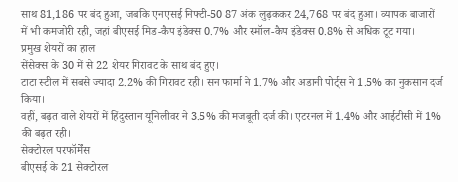साथ 81,186 पर बंद हुआ, जबकि एनएसई निफ्टी-50 87 अंक लुढ़ककर 24,768 पर बंद हुआ। व्यापक बाजारों में भी कमजोरी रही, जहां बीएसई मिड-कैप इंडेक्स 0.7% और स्मॉल-कैप इंडेक्स 0.8% से अधिक टूट गया।
प्रमुख शेयरों का हाल
सेंसेक्स के 30 में से 22 शेयर गिरावट के साथ बंद हुए।
टाटा स्टील में सबसे ज्यादा 2.2% की गिरावट रही। सन फार्मा ने 1.7% और अडानी पोर्ट्स ने 1.5% का नुकसान दर्ज किया।
वहीं, बढ़त वाले शेयरों में हिंदुस्तान यूनिलीवर ने 3.5% की मजबूती दर्ज की। एटरनल में 1.4% और आईटीसी में 1% की बढ़त रही।
सेक्टोरल परफॉर्मेंस
बीएसई के 21 सेक्टोरल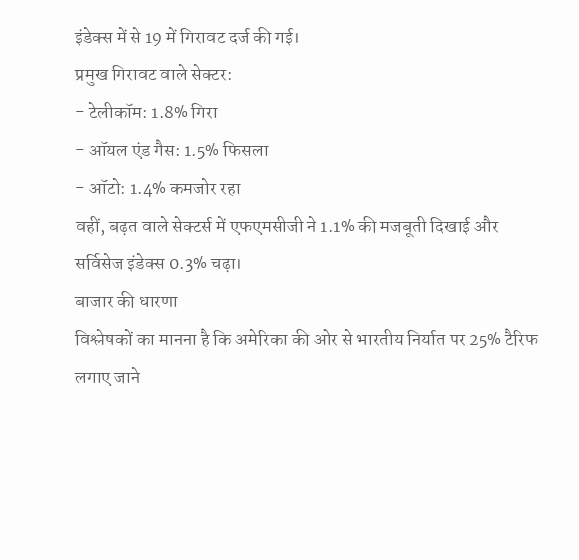इंडेक्स में से 19 में गिरावट दर्ज की गई।
प्रमुख गिरावट वाले सेक्टर:
- टेलीकॉम: 1.8% गिरा
- ऑयल एंड गैस: 1.5% फिसला
- ऑटो: 1.4% कमजोर रहा
वहीं, बढ़त वाले सेक्टर्स में एफएमसीजी ने 1.1% की मजबूती दिखाई और सर्विसेज इंडेक्स 0.3% चढ़ा।
बाजार की धारणा
विश्लेषकों का मानना है कि अमेरिका की ओर से भारतीय निर्यात पर 25% टैरिफ लगाए जाने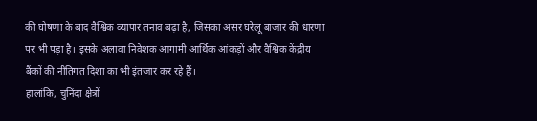की घोषणा के बाद वैश्विक व्यापार तनाव बढ़ा है, जिसका असर घरेलू बाजार की धारणा पर भी पड़ा है। इसके अलावा निवेशक आगामी आर्थिक आंकड़ों और वैश्विक केंद्रीय बैंकों की नीतिगत दिशा का भी इंतजार कर रहे हैं।
हालांकि, चुनिंदा क्षेत्रों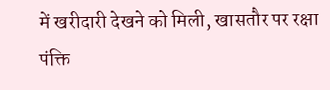में खरीदारी देखने को मिली, खासतौर पर रक्षा पंक्ति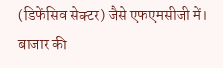(डिफेंसिव सेक्टर) जैसे एफएमसीजी में। बाजार की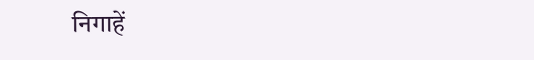निगाहें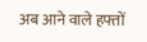अब आने वाले हफ्तों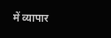में व्यापार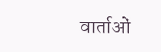वार्ताओं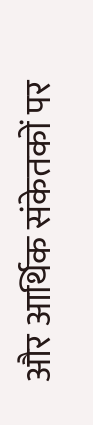और आर्थिक संकेतकों पर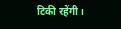टिकी रहेंगी।